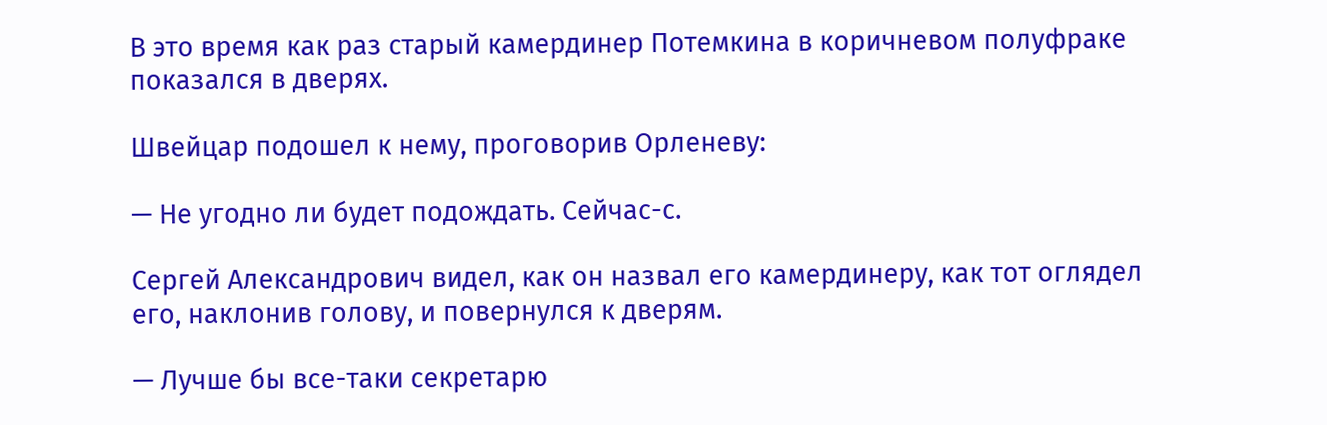В это время как раз старый камердинер Потемкина в коричневом полуфраке показался в дверях.

Швейцар подошел к нему, проговорив Орленеву:

— Не угодно ли будет подождать. Сейчас-с.

Сергей Александрович видел, как он назвал его камердинеру, как тот оглядел его, наклонив голову, и повернулся к дверям.

— Лучше бы все-таки секретарю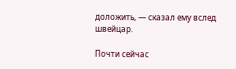доложить, — сказал ему вслед швейцар.

Почти сейчас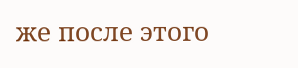же после этого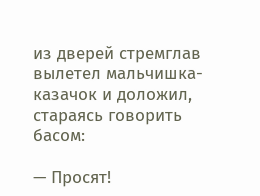из дверей стремглав вылетел мальчишка-казачок и доложил, стараясь говорить басом:

— Просят!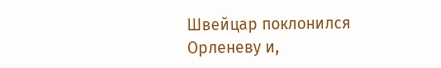Швейцар поклонился Орленеву и,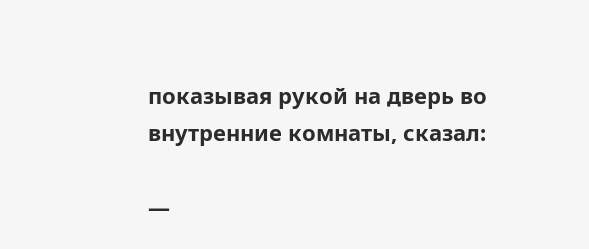показывая рукой на дверь во внутренние комнаты, сказал:

—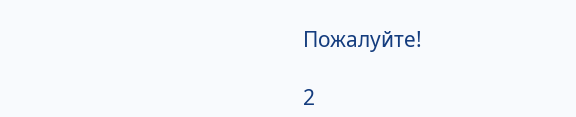Пожалуйте!

2